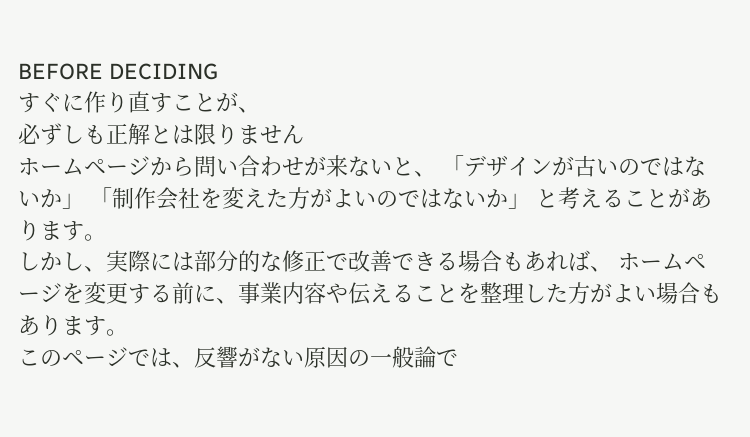BEFORE DECIDING
すぐに作り直すことが、
必ずしも正解とは限りません
ホームページから問い合わせが来ないと、 「デザインが古いのではないか」 「制作会社を変えた方がよいのではないか」 と考えることがあります。
しかし、実際には部分的な修正で改善できる場合もあれば、 ホームページを変更する前に、事業内容や伝えることを整理した方がよい場合もあります。
このページでは、反響がない原因の一般論で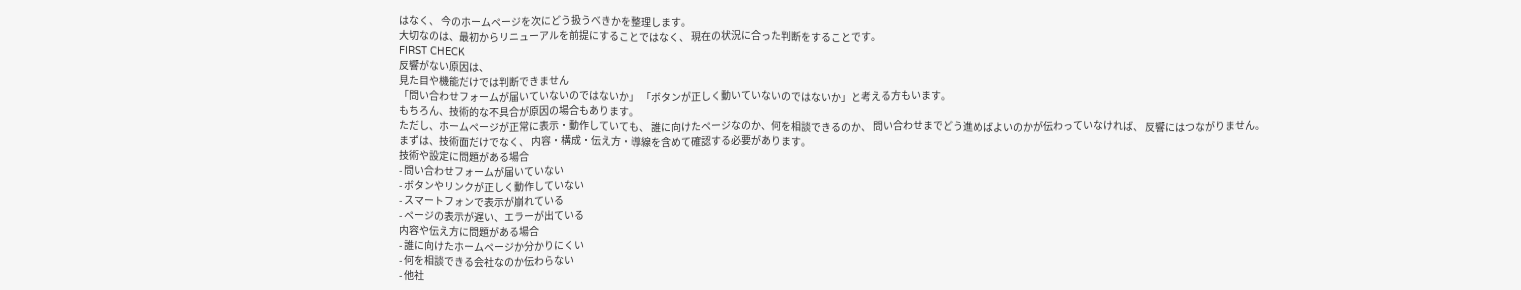はなく、 今のホームページを次にどう扱うべきかを整理します。
大切なのは、最初からリニューアルを前提にすることではなく、 現在の状況に合った判断をすることです。
FIRST CHECK
反響がない原因は、
見た目や機能だけでは判断できません
「問い合わせフォームが届いていないのではないか」 「ボタンが正しく動いていないのではないか」と考える方もいます。
もちろん、技術的な不具合が原因の場合もあります。
ただし、ホームページが正常に表示・動作していても、 誰に向けたページなのか、何を相談できるのか、 問い合わせまでどう進めばよいのかが伝わっていなければ、 反響にはつながりません。
まずは、技術面だけでなく、 内容・構成・伝え方・導線を含めて確認する必要があります。
技術や設定に問題がある場合
- 問い合わせフォームが届いていない
- ボタンやリンクが正しく動作していない
- スマートフォンで表示が崩れている
- ページの表示が遅い、エラーが出ている
内容や伝え方に問題がある場合
- 誰に向けたホームページか分かりにくい
- 何を相談できる会社なのか伝わらない
- 他社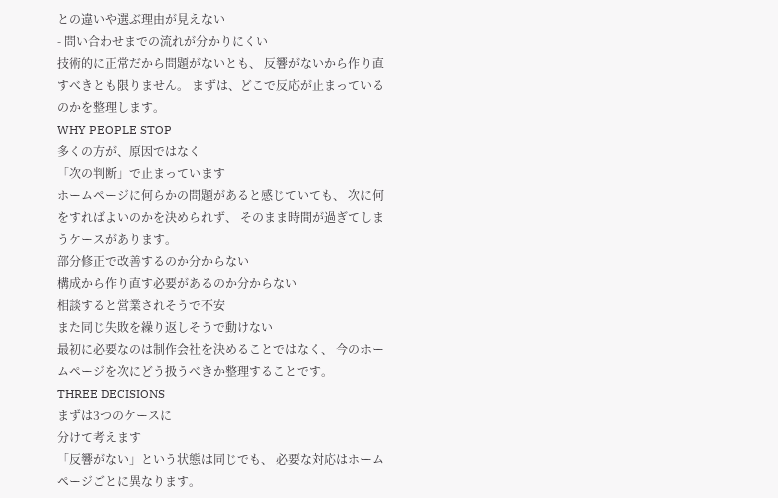との違いや選ぶ理由が見えない
- 問い合わせまでの流れが分かりにくい
技術的に正常だから問題がないとも、 反響がないから作り直すべきとも限りません。 まずは、どこで反応が止まっているのかを整理します。
WHY PEOPLE STOP
多くの方が、原因ではなく
「次の判断」で止まっています
ホームページに何らかの問題があると感じていても、 次に何をすればよいのかを決められず、 そのまま時間が過ぎてしまうケースがあります。
部分修正で改善するのか分からない
構成から作り直す必要があるのか分からない
相談すると営業されそうで不安
また同じ失敗を繰り返しそうで動けない
最初に必要なのは制作会社を決めることではなく、 今のホームページを次にどう扱うべきか整理することです。
THREE DECISIONS
まずは3つのケースに
分けて考えます
「反響がない」という状態は同じでも、 必要な対応はホームページごとに異なります。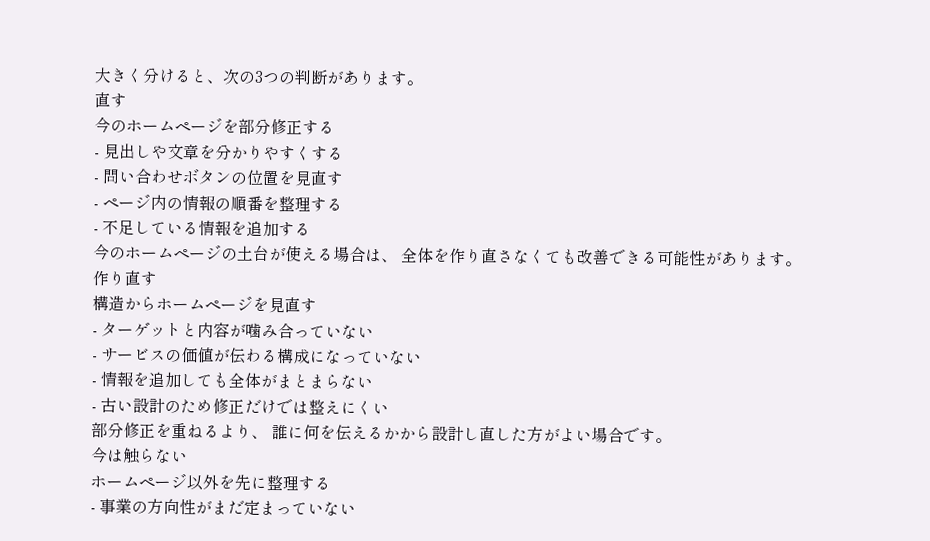大きく分けると、次の3つの判断があります。
直す
今のホームページを部分修正する
- 見出しや文章を分かりやすくする
- 問い合わせボタンの位置を見直す
- ページ内の情報の順番を整理する
- 不足している情報を追加する
今のホームページの土台が使える場合は、 全体を作り直さなくても改善できる可能性があります。
作り直す
構造からホームページを見直す
- ターゲットと内容が噛み合っていない
- サービスの価値が伝わる構成になっていない
- 情報を追加しても全体がまとまらない
- 古い設計のため修正だけでは整えにくい
部分修正を重ねるより、 誰に何を伝えるかから設計し直した方がよい場合です。
今は触らない
ホームページ以外を先に整理する
- 事業の方向性がまだ定まっていない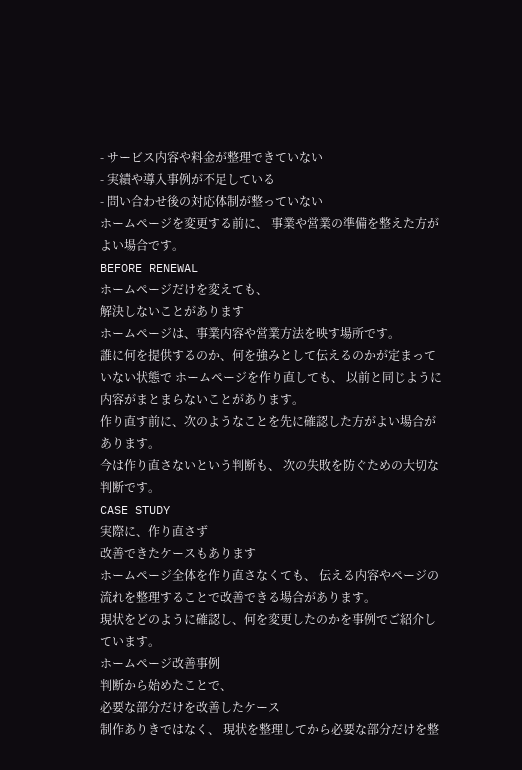- サービス内容や料金が整理できていない
- 実績や導入事例が不足している
- 問い合わせ後の対応体制が整っていない
ホームページを変更する前に、 事業や営業の準備を整えた方がよい場合です。
BEFORE RENEWAL
ホームページだけを変えても、
解決しないことがあります
ホームページは、事業内容や営業方法を映す場所です。
誰に何を提供するのか、何を強みとして伝えるのかが定まっていない状態で ホームページを作り直しても、 以前と同じように内容がまとまらないことがあります。
作り直す前に、次のようなことを先に確認した方がよい場合があります。
今は作り直さないという判断も、 次の失敗を防ぐための大切な判断です。
CASE STUDY
実際に、作り直さず
改善できたケースもあります
ホームページ全体を作り直さなくても、 伝える内容やページの流れを整理することで改善できる場合があります。
現状をどのように確認し、何を変更したのかを事例でご紹介しています。
ホームページ改善事例
判断から始めたことで、
必要な部分だけを改善したケース
制作ありきではなく、 現状を整理してから必要な部分だけを整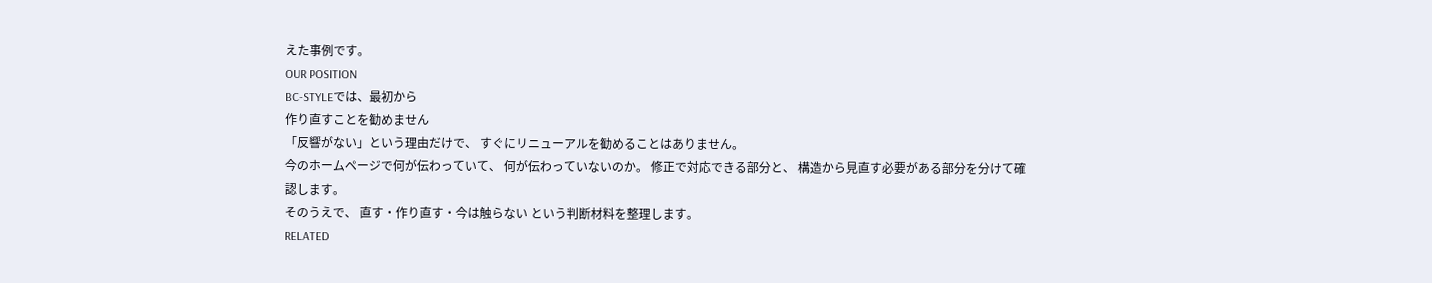えた事例です。
OUR POSITION
BC-STYLEでは、最初から
作り直すことを勧めません
「反響がない」という理由だけで、 すぐにリニューアルを勧めることはありません。
今のホームページで何が伝わっていて、 何が伝わっていないのか。 修正で対応できる部分と、 構造から見直す必要がある部分を分けて確認します。
そのうえで、 直す・作り直す・今は触らない という判断材料を整理します。
RELATED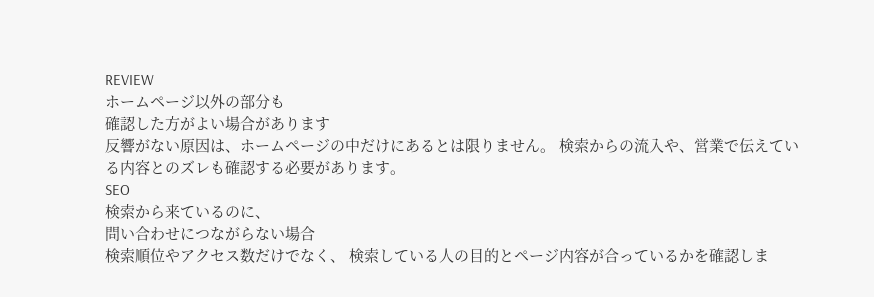REVIEW
ホームページ以外の部分も
確認した方がよい場合があります
反響がない原因は、ホームページの中だけにあるとは限りません。 検索からの流入や、営業で伝えている内容とのズレも確認する必要があります。
SEO
検索から来ているのに、
問い合わせにつながらない場合
検索順位やアクセス数だけでなく、 検索している人の目的とページ内容が合っているかを確認しま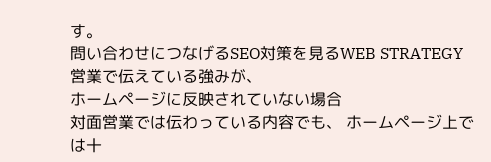す。
問い合わせにつなげるSEO対策を見るWEB STRATEGY
営業で伝えている強みが、
ホームページに反映されていない場合
対面営業では伝わっている内容でも、 ホームページ上では十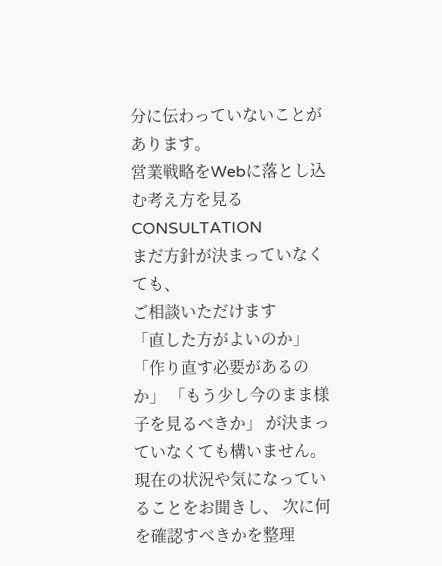分に伝わっていないことがあります。
営業戦略をWebに落とし込む考え方を見る
CONSULTATION
まだ方針が決まっていなくても、
ご相談いただけます
「直した方がよいのか」 「作り直す必要があるのか」 「もう少し今のまま様子を見るべきか」 が決まっていなくても構いません。
現在の状況や気になっていることをお聞きし、 次に何を確認すべきかを整理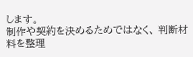します。
制作や契約を決めるためではなく、 判断材料を整理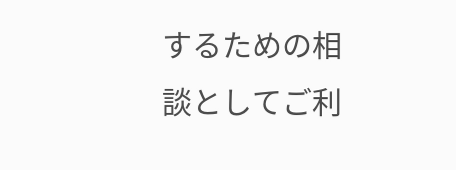するための相談としてご利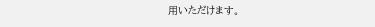用いただけます。